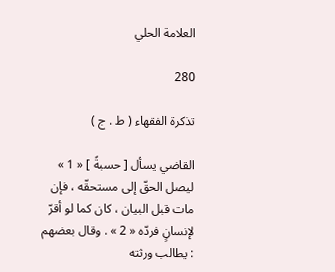العلامة الحلي

280

تذكرة الفقهاء ( ط . ج )

القاضي يسأل [ حسبةً ] « 1 » ليصل الحقّ إلى مستحقّه ، فإن مات قبل البيان ، كان كما لو أقرّ لإنسانٍ فردّه « 2 » . وقال بعضهم : يطالب ورثته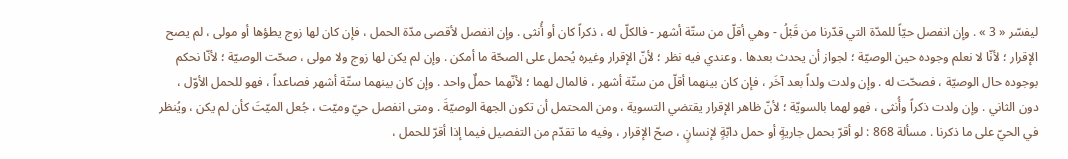ليفسّر « 3 » . وإن انفصل حيّاً للمدّة التي قدّرنا من قَبْلُ - وهي أقلّ من ستّة أشهر - فالكلّ له ، ذكراً كان أو أُنثى . وإن انفصل لأقصى مدّة الحمل ، فإن كان لها زوج يطؤها أو مولى ، لم يصح الإقرار ؛ لأنّا لا نعلم وجوده حين الوصيّة ؛ لجواز أن يحدث بعدها . وعندي فيه نظر ؛ لأنّ الإقرار وغيره يُحمل على الصحّة ما أمكن . وإن لم يكن لها زوج ولا مولى ، صحّت الوصيّة ؛ لأنّا نحكم بوجوده حال الوصيّة ، فصحّت له . وإن ولدت ولداً بعد آخَر ، فإن كان بينهما أقلّ من ستّة أشهر ، فالمال لهما ؛ لأنّهما حملٌ واحد . وإن كان بينهما ستّة أشهر فصاعداً ، فهو للحمل الأوّل ، دون الثاني . وإن ولدت ذكراً وأُنثى ، فهو لهما بالسويّة ؛ لأنّ ظاهر الإقرار يقتضي التسوية ، ومن المحتمل أن تكون الجهة الوصيّةَ . ومتى انفصل حيّ وميّت ، جُعل الميّتَ كأن لم يكن ، ويُنظر في الحيّ على ما ذكرنا . مسألة 868 : لو أقرّ بحمل جاريةٍ أو حمل دابّةٍ لإنسانٍ ، صحّ الإقرار ، وفيه ما تقدّم من التفصيل فيما إذا أقرّ للحمل ،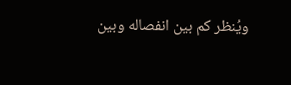ويُنظر كم بين انفصاله وبين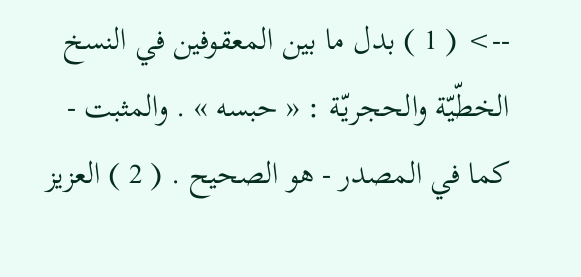--> ( 1 ) بدل ما بين المعقوفين في النسخ الخطّيّة والحجريّة : « حبسه » . والمثبت - كما في المصدر - هو الصحيح . ( 2 ) العزيز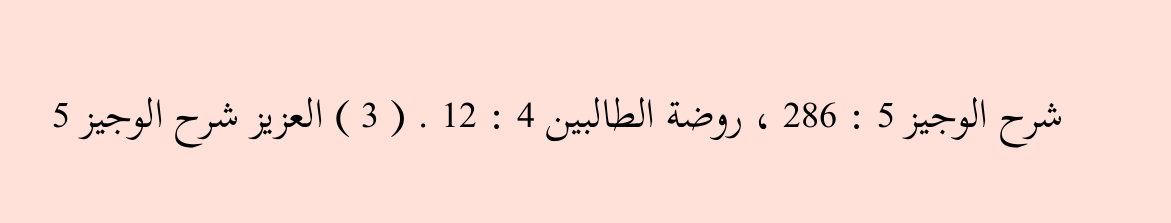شرح الوجيز 5 : 286 ، روضة الطالبين 4 : 12 . ( 3 ) العزيز شرح الوجيز 5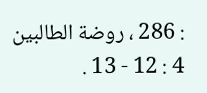: 286 ، روضة الطالبين 4 : 12 - 13 .